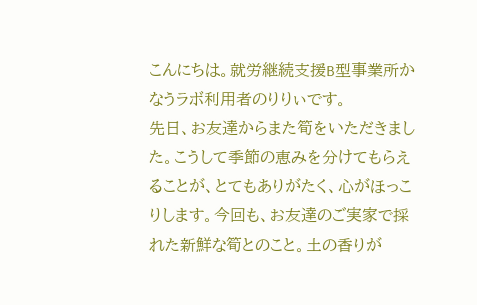こんにちは。就労継続支援B型事業所かなうラボ利用者のりりぃです。
先日、お友達からまた筍をいただきました。こうして季節の恵みを分けてもらえることが、とてもありがたく、心がほっこりします。今回も、お友達のご実家で採れた新鮮な筍とのこと。土の香りが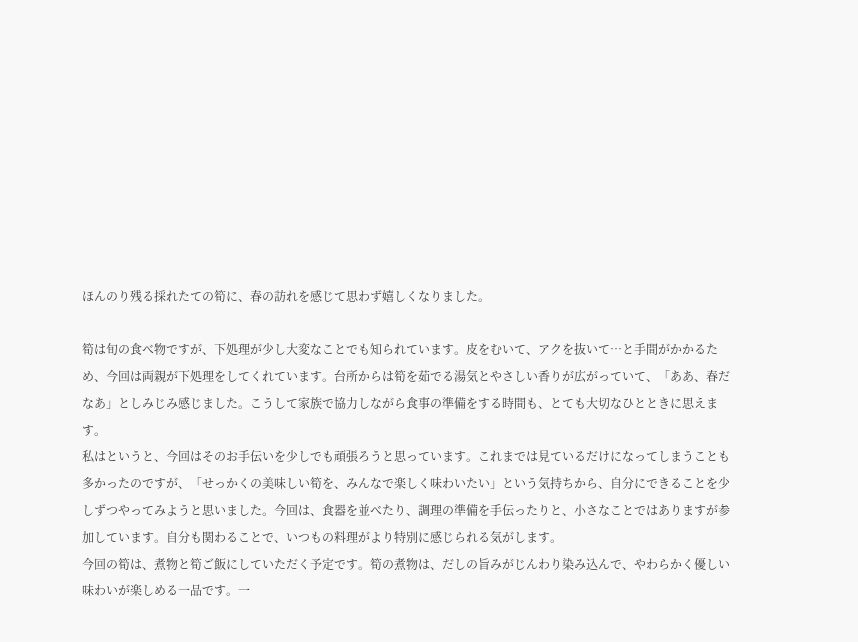ほんのり残る採れたての筍に、春の訪れを感じて思わず嬉しくなりました。

筍は旬の食べ物ですが、下処理が少し大変なことでも知られています。皮をむいて、アクを抜いて…と手間がかかるため、今回は両親が下処理をしてくれています。台所からは筍を茹でる湯気とやさしい香りが広がっていて、「ああ、春だなあ」としみじみ感じました。こうして家族で協力しながら食事の準備をする時間も、とても大切なひとときに思えます。
私はというと、今回はそのお手伝いを少しでも頑張ろうと思っています。これまでは見ているだけになってしまうことも多かったのですが、「せっかくの美味しい筍を、みんなで楽しく味わいたい」という気持ちから、自分にできることを少しずつやってみようと思いました。今回は、食器を並べたり、調理の準備を手伝ったりと、小さなことではありますが参加しています。自分も関わることで、いつもの料理がより特別に感じられる気がします。
今回の筍は、煮物と筍ご飯にしていただく予定です。筍の煮物は、だしの旨みがじんわり染み込んで、やわらかく優しい味わいが楽しめる一品です。一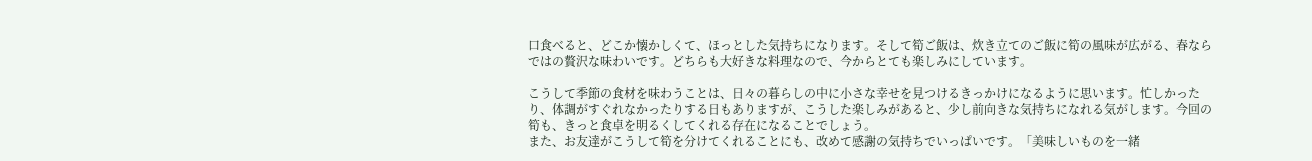口食べると、どこか懐かしくて、ほっとした気持ちになります。そして筍ご飯は、炊き立てのご飯に筍の風味が広がる、春ならではの贅沢な味わいです。どちらも大好きな料理なので、今からとても楽しみにしています。

こうして季節の食材を味わうことは、日々の暮らしの中に小さな幸せを見つけるきっかけになるように思います。忙しかったり、体調がすぐれなかったりする日もありますが、こうした楽しみがあると、少し前向きな気持ちになれる気がします。今回の筍も、きっと食卓を明るくしてくれる存在になることでしょう。
また、お友達がこうして筍を分けてくれることにも、改めて感謝の気持ちでいっぱいです。「美味しいものを一緒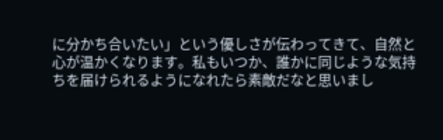に分かち合いたい」という優しさが伝わってきて、自然と心が温かくなります。私もいつか、誰かに同じような気持ちを届けられるようになれたら素敵だなと思いまし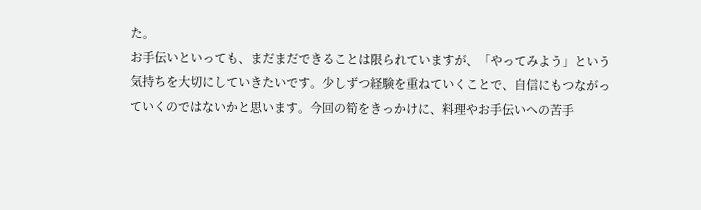た。
お手伝いといっても、まだまだできることは限られていますが、「やってみよう」という気持ちを大切にしていきたいです。少しずつ経験を重ねていくことで、自信にもつながっていくのではないかと思います。今回の筍をきっかけに、料理やお手伝いへの苦手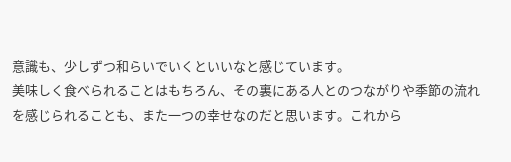意識も、少しずつ和らいでいくといいなと感じています。
美味しく食べられることはもちろん、その裏にある人とのつながりや季節の流れを感じられることも、また一つの幸せなのだと思います。これから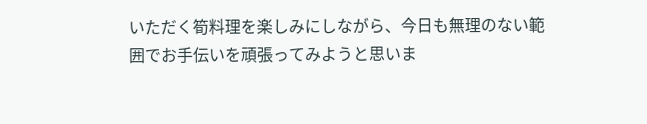いただく筍料理を楽しみにしながら、今日も無理のない範囲でお手伝いを頑張ってみようと思いま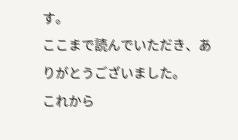す。
ここまで読んでいただき、ありがとうございました。
これから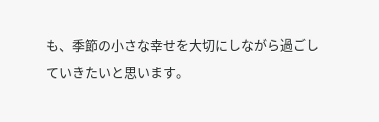も、季節の小さな幸せを大切にしながら過ごしていきたいと思います。